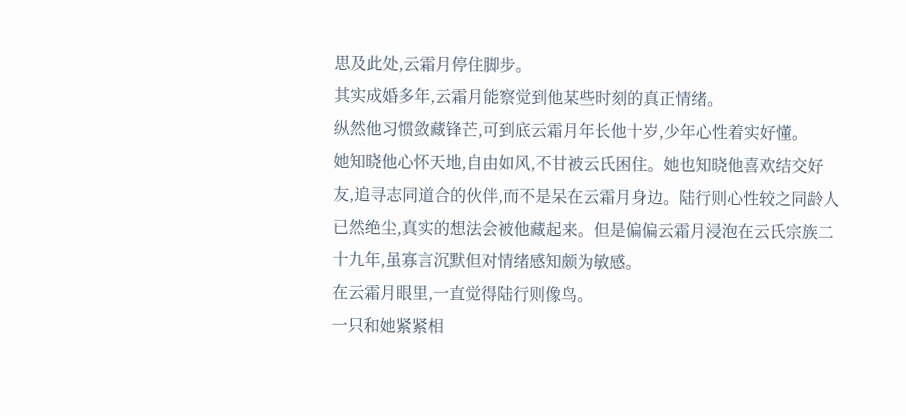思及此处,云霜月停住脚步。
其实成婚多年,云霜月能察觉到他某些时刻的真正情绪。
纵然他习惯敛藏锋芒,可到底云霜月年长他十岁,少年心性着实好懂。
她知晓他心怀天地,自由如风,不甘被云氏困住。她也知晓他喜欢结交好友,追寻志同道合的伙伴,而不是呆在云霜月身边。陆行则心性较之同龄人已然绝尘,真实的想法会被他藏起来。但是偏偏云霜月浸泡在云氏宗族二十九年,虽寡言沉默但对情绪感知颇为敏感。
在云霜月眼里,一直觉得陆行则像鸟。
一只和她紧紧相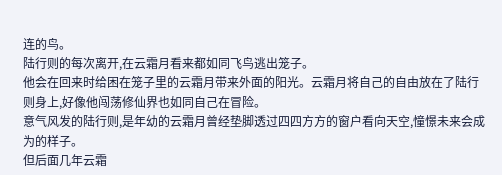连的鸟。
陆行则的每次离开,在云霜月看来都如同飞鸟逃出笼子。
他会在回来时给困在笼子里的云霜月带来外面的阳光。云霜月将自己的自由放在了陆行则身上,好像他闯荡修仙界也如同自己在冒险。
意气风发的陆行则,是年幼的云霜月曾经垫脚透过四四方方的窗户看向天空,憧憬未来会成为的样子。
但后面几年云霜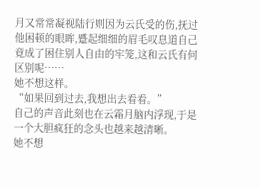月又常常凝视陆行则因为云氏受的伤,抚过他困顿的眼眸,蹙起细细的眉毛叹息道自己竟成了困住别人自由的牢笼,这和云氏有何区别呢……
她不想这样。
“如果回到过去,我想出去看看。”
自己的声音此刻也在云霜月脑内浮现,于是一个大胆疯狂的念头也越来越清晰。
她不想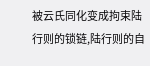被云氏同化变成拘束陆行则的锁链,陆行则的自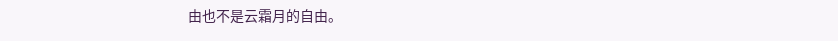由也不是云霜月的自由。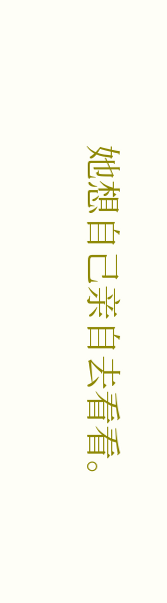她想自己亲自去看看。